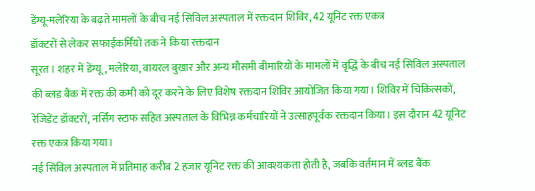डेंग्यू-मलेरिया के बढ़ते मामलों के बीच नई सिविल अस्पताल में रक्तदान शिविर, 42 यूनिट रक्त एकत्र
डॉक्टरों से लेकर सफाईकर्मियों तक ने किया रक्तदान
सूरत। शहर में डेंग्यू, मलेरिया, वायरल बुखार और अन्य मौसमी बीमारियों के मामलों में वृद्धि के बीच नई सिविल अस्पताल की ब्लड बैंक में रक्त की कमी को दूर करने के लिए विशेष रक्तदान शिविर आयोजित किया गया। शिविर में चिकित्सकों, रेजिडेंट डॉक्टरों, नर्सिंग स्टाफ सहित अस्पताल के विभिन्न कर्मचारियों ने उत्साहपूर्वक रक्तदान किया। इस दौरान 42 यूनिट रक्त एकत्र किया गया।
नई सिविल अस्पताल में प्रतिमाह करीब 2 हजार यूनिट रक्त की आवश्यकता होती है, जबकि वर्तमान में ब्लड बैंक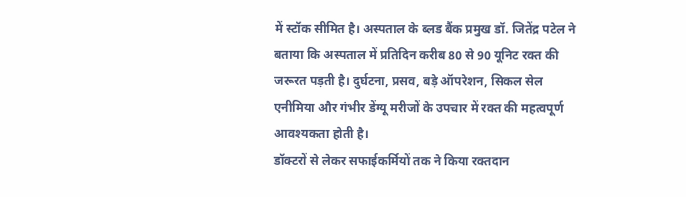में स्टॉक सीमित है। अस्पताल के ब्लड बैंक प्रमुख डॉ. जितेंद्र पटेल ने बताया कि अस्पताल में प्रतिदिन करीब 80 से 90 यूनिट रक्त की जरूरत पड़ती है। दुर्घटना, प्रसव, बड़े ऑपरेशन, सिकल सेल एनीमिया और गंभीर डेंग्यू मरीजों के उपचार में रक्त की महत्वपूर्ण आवश्यकता होती है।
डॉक्टरों से लेकर सफाईकर्मियों तक ने किया रक्तदान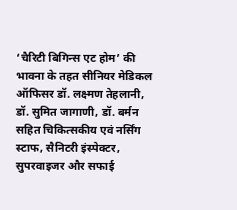‘चैरिटी बिगिन्स एट होम’ की भावना के तहत सीनियर मेडिकल ऑफिसर डॉ. लक्ष्मण तेहलानी, डॉ. सुमित जागाणी, डॉ. बर्मन सहित चिकित्सकीय एवं नर्सिंग स्टाफ, सैनिटरी इंस्पेक्टर, सुपरवाइजर और सफाई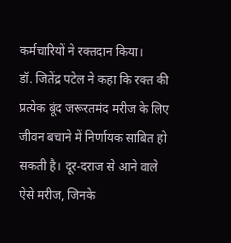कर्मचारियों ने रक्तदान किया।
डॉ. जितेंद्र पटेल ने कहा कि रक्त की प्रत्येक बूंद जरूरतमंद मरीज के लिए जीवन बचाने में निर्णायक साबित हो सकती है। दूर-दराज से आने वाले ऐसे मरीज, जिनके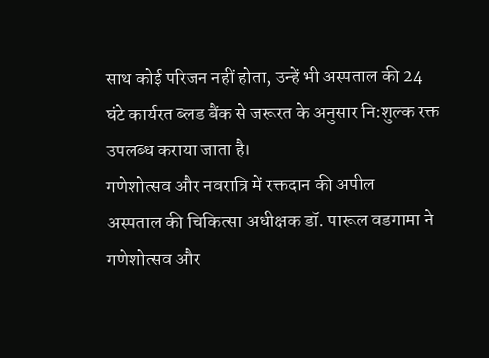साथ कोई परिजन नहीं होता, उन्हें भी अस्पताल की 24 घंटे कार्यरत ब्लड बैंक से जरूरत के अनुसार नि:शुल्क रक्त उपलब्ध कराया जाता है।
गणेशोत्सव और नवरात्रि में रक्तदान की अपील
अस्पताल की चिकित्सा अधीक्षक डॉ. पारूल वडगामा ने गणेशोत्सव और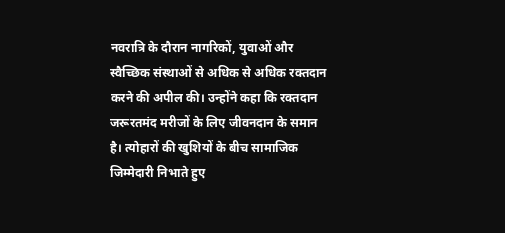नवरात्रि के दौरान नागरिकों, युवाओं और स्वैच्छिक संस्थाओं से अधिक से अधिक रक्तदान करने की अपील की। उन्होंने कहा कि रक्तदान जरूरतमंद मरीजों के लिए जीवनदान के समान है। त्योहारों की खुशियों के बीच सामाजिक जिम्मेदारी निभाते हुए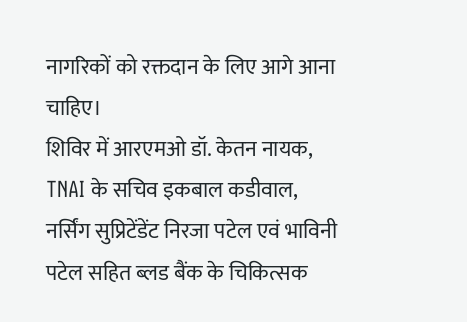नागरिकों को रक्तदान के लिए आगे आना चाहिए।
शिविर में आरएमओ डॉ. केतन नायक, TNAI के सचिव इकबाल कडीवाल, नर्सिंग सुप्रिटेंडेंट निरजा पटेल एवं भाविनी पटेल सहित ब्लड बैंक के चिकित्सक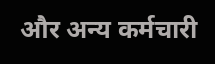और अन्य कर्मचारी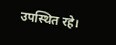उपस्थित रहे।